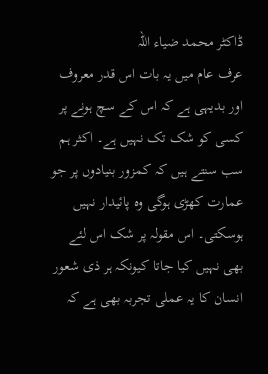ڈاکٹر محمد ضیاء اللہ
عرف عام میں یہ بات اس قدر معروف اور بدیہی ہے کہ اس کے سچ ہونے پر کسی کو شک تک نہیں ہے۔ اکثر ہم سب سنتے ہیں کہ کمزور بنیادوں پر جو عمارت کھڑی ہوگی وہ پائیدار نہیں ہوسکتی۔ اس مقولہ پر شک اس لئے بھی نہیں کیا جاتا کیونکہ ہر ذی شعور انسان کا یہ عملی تجربہ بھی ہے کہ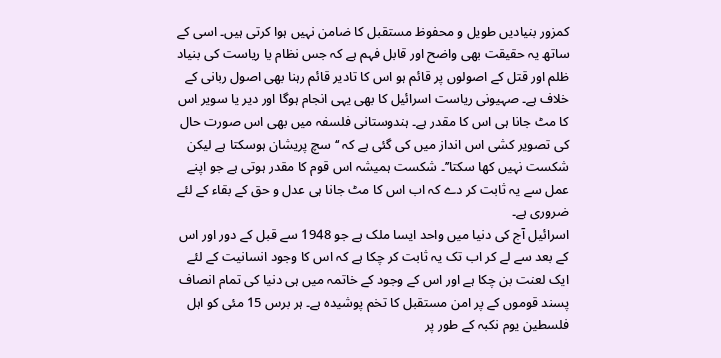کمزور بنیادیں طویل و محفوظ مستقبل کا ضامن نہیں ہوا کرتی ہیں۔ اسی کے ساتھ یہ حقیقت بھی واضح اور قابل فہم ہے کہ جس نظام یا ریاست کی بنیاد ظلم اور قتل کے اصولوں پر قائم ہو اس کا تادیر قائم رہنا بھی اصول ربانی کے خلاف ہے۔ صہیونی ریاست اسرائیل کا بھی یہی انجام ہوگا اور دیر یا سویر اس کا مٹ جانا ہی اس کا مقدر ہے۔ ہندوستانی فلسفہ میں بھی اس صورت حال کی تصویر کشی اس انداز میں کی گئی ہے کہ ‘‘سچ پریشان ہوسکتا ہے لیکن شکست نہیں کھا سکتا’’۔ شکست ہمیشہ اس قوم کا مقدر ہوتی ہے جو اپنے عمل سے یہ ثابت کر دے کہ اب اس کا مٹ جانا ہی عدل و حق کے بقاء کے لئے ضروری ہے۔
اسرائیل آج کی دنیا میں واحد ایسا ملک ہے جو 1948 سے قبل کے دور اور اس کے بعد سے لے کر اب تک یہ ثابت کر چکا ہے کہ اس کا وجود انسانیت کے لئے ایک لعنت بن چکا ہے اور اس کے وجود کے خاتمہ میں ہی دنیا کی تمام انصاف پسند قوموں کے پر امن مستقبل کا تخم پوشیدہ ہے۔ ہر برس 15 مئی کو اہل فلسطین یوم نکبہ کے طور پر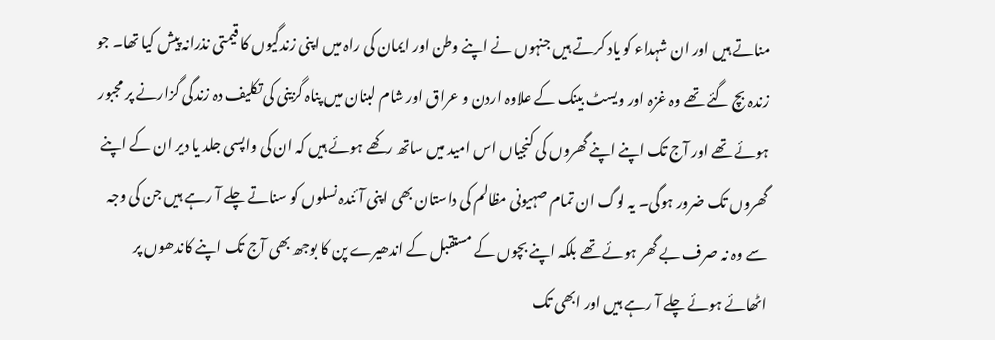مناتے ہیں اور ان شہداء کو یاد کرتے ہیں جنہوں نے اپنے وطن اور ایمان کی راہ میں اپنی زندگیوں کا قیمتی نذرانہ پیش کیا تھا۔ جو زندہ بچ گئے تھے وہ غزہ اور ویسٹ بینک کے علاوہ اردن و عراق اور شام لبنان میں پناہ گزینی کی تکلیف دہ زندگی گزارنے پر مجبور ہوئے تھے اور آج تک اپنے اپنے گھروں کی کنجیاں اس امید میں ساتھ رکھے ہوئے ہیں کہ ان کی واپسی جلد یا دیر ان کے اپنے گھروں تک ضرور ہوگی۔ یہ لوگ ان تمام صہیونی مظالم کی داستان بھی اپنی آئندہ نسلوں کو سناتے چلے آ رہے ہیں جن کی وجہ سے وہ نہ صرف بے گھر ہوئے تھے بلکہ اپنے بچوں کے مستقبل کے اندھیرے پن کا بوجھ بھی آج تک اپنے کاندھوں پر اٹھائے ہوئے چلے آ رہے ہیں اور ابھی تک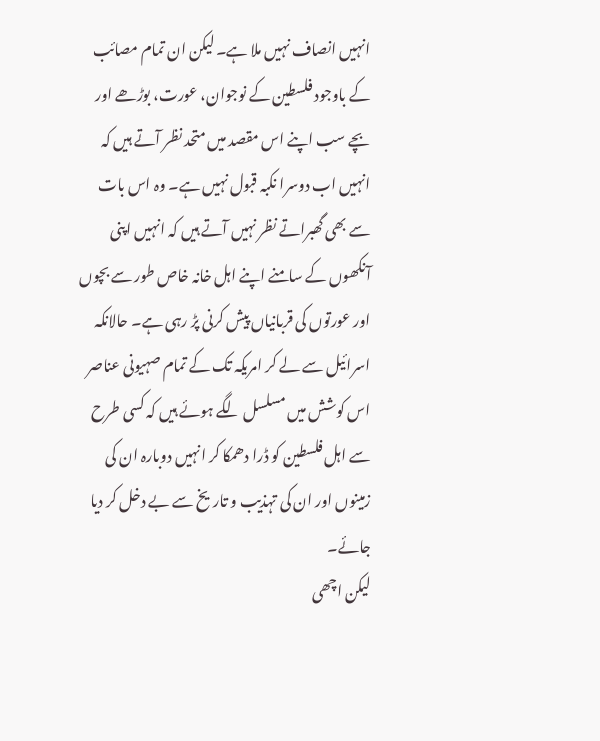انہیں انصاف نہیں ملا ہے۔ لیکن ان تمام مصائب کے باوجود فلسطین کے نوجوان، عورت، بوڑھے اور بچے سب اپنے اس مقصد میں متحد نظر آتے ہیں کہ انہیں اب دوسرا نکبہ قبول نہیں ہے۔ وہ اس بات سے بھی گھبراتے نظر نہیں آتے ہیں کہ انہیں اپنی آنکھوں کے سامنے اپنے اہل خانہ خاص طور سے بچوں اور عورتوں کی قربانیاں پیش کرنی پڑ رہی ہے۔ حالانکہ اسرائیل سے لے کر امریکہ تک کے تمام صہیونی عناصر اس کوشش میں مسلسل لگے ہوئے ہیں کہ کسی طرح سے اہل فلسطین کو ڈرا دھمکا کر انہیں دوبارہ ان کی زمینوں اور ان کی تہذیب و تاریخ سے بے دخل کر دیا جائے۔
لیکن اچھی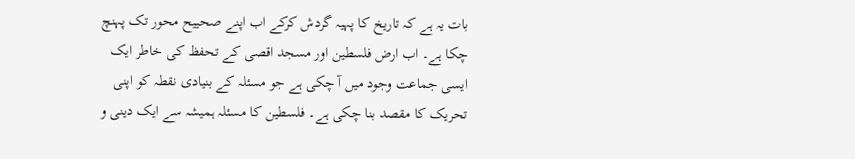بات یہ ہے کہ تاریخ کا پہیہ گردش کرکے اب اپنے صحییح محور تک پہنچ چکا ہے۔ اب ارض فلسطین اور مسجد اقصی کے تحفظ کی خاطر ایک ایسی جماعت وجود میں آ چکی ہے جو مسئلہ کے بنیادی نقطہ کو اپنی تحریک کا مقصد بنا چکی ہے۔ فلسطین کا مسئلہ ہمیشہ سے ایک دینی و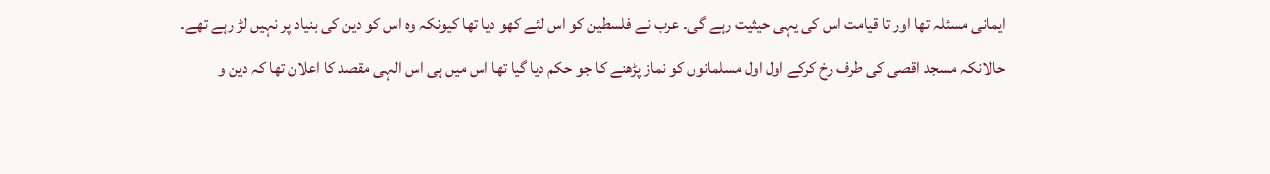ایمانی مسئلہ تھا اور تا قیامت اس کی یہی حیثیت رہے گی۔ عرب نے فلسطین کو اس لئے کھو دیا تھا کیونکہ وہ اس کو دین کی بنیاد پر نہیں لڑ رہے تھے۔ حالانکہ مسجد اقصی کی طرف رخ کرکے اول اول مسلمانوں کو نماز پڑھنے کا جو حکم دیا گیا تھا اس میں ہی اس الہی مقصد کا اعلان تھا کہ دین و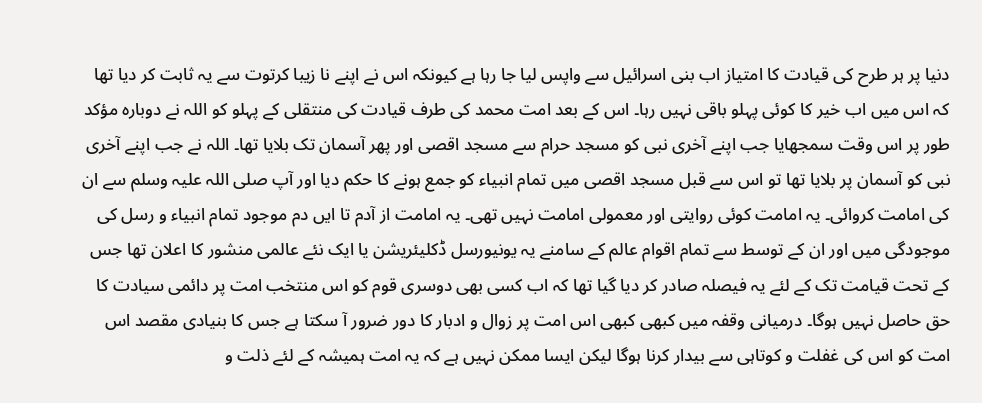دنیا پر ہر طرح کی قیادت کا امتیاز اب بنی اسرائیل سے واپس لیا جا رہا ہے کیونکہ اس نے اپنے نا زیبا کرتوت سے یہ ثابت کر دیا تھا کہ اس میں اب خیر کا کوئی پہلو باقی نہیں رہا۔ اس کے بعد امت محمد کی طرف قیادت کی منتقلی کے پہلو کو اللہ نے دوبارہ مؤکد طور پر اس وقت سمجھایا جب اپنے آخری نبی کو مسجد حرام سے مسجد اقصی اور پھر آسمان تک بلایا تھا۔ اللہ نے جب اپنے آخری نبی کو آسمان پر بلایا تھا تو اس سے قبل مسجد اقصی میں تمام انبیاء کو جمع ہونے کا حکم دیا اور آپ صلی اللہ علیہ وسلم سے ان کی امامت کروائی۔ یہ امامت کوئی روایتی اور معمولی امامت نہیں تھی۔ یہ امامت از آدم تا ایں دم موجود تمام انبیاء و رسل کی موجودگی میں اور ان کے توسط سے تمام اقوام عالم کے سامنے یہ یونیورسل ڈکلیئریشن یا ایک نئے عالمی منشور کا اعلان تھا جس کے تحت قیامت تک کے لئے یہ فیصلہ صادر کر دیا گیا تھا کہ اب کسی بھی دوسری قوم کو اس منتخب امت پر دائمی سیادت کا حق حاصل نہیں ہوگا۔ درمیانی وقفہ میں کبھی کبھی اس امت پر زوال و ادبار کا دور ضرور آ سکتا ہے جس کا بنیادی مقصد اس امت کو اس کی غفلت و کوتاہی سے بیدار کرنا ہوگا لیکن ایسا ممکن نہیں ہے کہ یہ امت ہمیشہ کے لئے ذلت و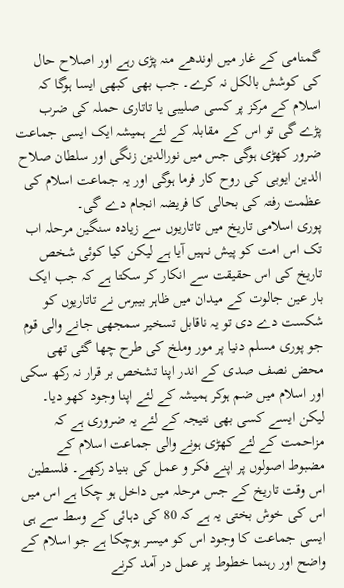گمنامی کے غار میں اوندھے منہ پڑی رہے اور اصلاح حال کی کوشش بالکل نہ کرے۔ جب بھی کبھی ایسا ہوگا کہ اسلام کے مرکز پر کسی صلیبی یا تاتاری حملہ کی ضرب پڑے گی تو اس کے مقابلہ کے لئے ہمیشہ ایک ایسی جماعت ضرور کھڑی ہوگی جس میں نورالدین زنگی اور سلطان صلاح الدین ایوبی کی روح کار فرما ہوگی اور یہ جماعت اسلام کی عظمت رفتہ کی بحالی کا فریضہ انجام دے گی۔
پوری اسلامی تاریخ میں تاتاریوں سے زیادہ سنگین مرحلہ اب تک اس امت کو پیش نہیں آیا ہے لیکن کیا کوئی شخص تاریخ کی اس حقیقت سے انکار کر سکتا ہے کہ جب ایک بار عین جالوت کے میدان میں ظاہر بیبرس نے تاتاریوں کو شکست دے دی تو یہ ناقابل تسخیر سمجھی جانے والی قوم جو پوری مسلم دنیا پر مور وملخ کی طرح چھا گئی تھی محض نصف صدی کے اندر اپنا تشخص بر قرار نہ رکھ سکی اور اسلام میں ضم ہوکر ہمیشہ کے لئے اپنا وجود کھو دیا۔ لیکن ایسے کسی بھی نتیجہ کے لئے یہ ضروری ہے کہ مزاحمت کے لئے کھڑی ہونے والی جماعت اسلام کے مضبوط اصولوں پر اپنے فکر و عمل کی بنیاد رکھے۔ فلسطین اس وقت تاریخ کے جس مرحلہ میں داخل ہو چکا ہے اس میں اس کی خوش بختی یہ ہے کہ 80 کی دہائی کے وسط سے ہی ایسی جماعت کا وجود اس کو میسر ہوچکا ہے جو اسلام کے واضح اور رہنما خطوط پر عمل در آمد کرنے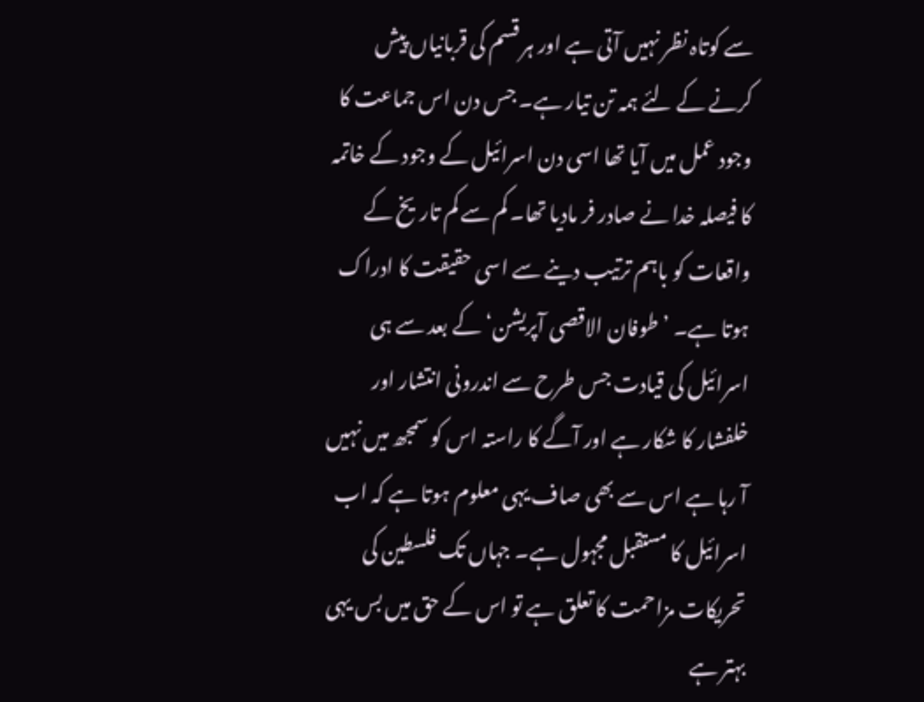سے کوتاہ نظر نہیں آتی ہے اور ہر قسم کی قربانیاں پیش کرنے کے لئے ہمہ تن تیار ہے۔ جس دن اس جماعت کا وجود عمل میں آیا تھا اسی دن اسرائیل کے وجود کے خاتمہ کا فیصلہ خدا نے صادر فر مادیا تھا۔ کم سے کم تاریخ کے واقعات کو باہم ترتیب دینے سے اسی حقیقت کا ادراک ہوتا ہے۔ ’طوفان الاقصی آپریشن‘ کے بعد سے ہی اسرائیل کی قیادت جس طرح سے اندرونی انتشار اور خلفشار کا شکار ہے اور آگے کا راستہ اس کو سمجھ میں نہیں آ رہا ہے اس سے بھی صاف یہی معلوم ہوتا ہے کہ اب اسرائیل کا مستقبل مجہول ہے۔ جہاں تک فلسطین کی تحریکات مزاحمت کا تعلق ہے تو اس کے حق میں بس یہی بہتر ہے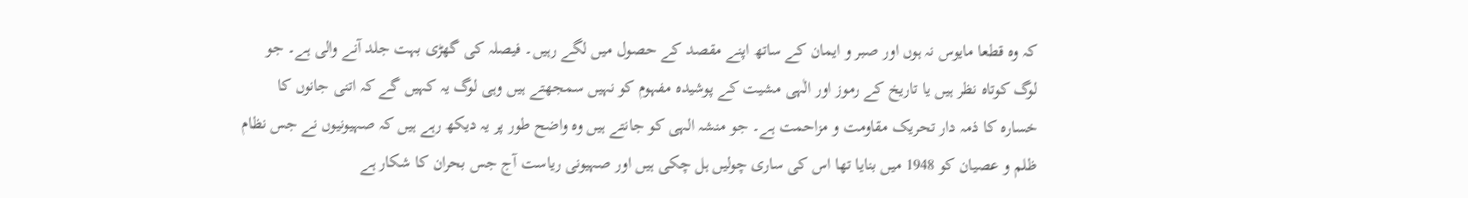کہ وہ قطعا مایوس نہ ہوں اور صبر و ایمان کے ساتھ اپنے مقصد کے حصول میں لگے رہیں۔ فیصلہ کی گھڑی بہت جلد آنے والی ہے۔ جو لوگ کوتاہ نظر ہیں یا تاریخ کے رموز اور الٰہی مشیت کے پوشیدہ مفہوم کو نہیں سمجھتے ہیں وہی لوگ یہ کہیں گے کہ اتنی جانوں کا خسارہ کا ذمہ دار تحریک مقاومت و مزاحمت ہے۔ جو منشہ الہی کو جانتے ہیں وہ واضح طور پر یہ دیکھ رہے ہیں کہ صہیونیوں نے جس نظام ظلم و عصیان کو 1948 میں بنایا تھا اس کی ساری چولیں ہل چکی ہیں اور صہیونی ریاست آج جس بحران کا شکار ہے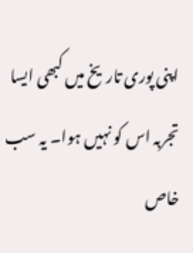اپنی پوری تاریخ میں کبھی ایسا تجربہ اس کو نہیں ہوا۔ یہ سب خاص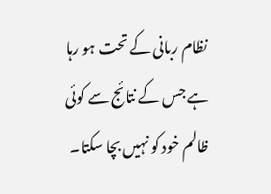نظام ربانی کے تحت ہو رہا ہے جس کے نتائج سے کوئی ظالم خود کو نہیں بچا سکتا۔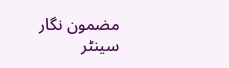مضمون نگار سینٹر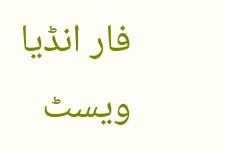فار انڈیا ویسٹ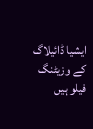ایشیا ڈائیلاگ کے وزیٹنگ فیلو ہیں